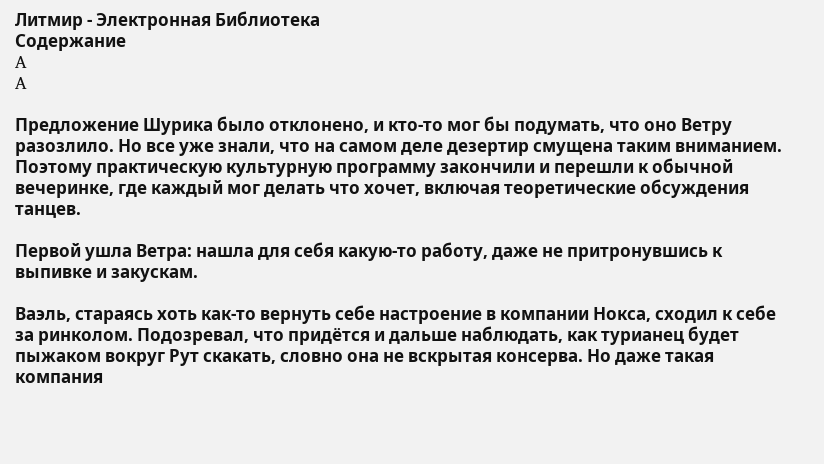Литмир - Электронная Библиотека
Содержание
A
A

Предложение Шурика было отклонено, и кто-то мог бы подумать, что оно Ветру разозлило. Но все уже знали, что на самом деле дезертир смущена таким вниманием. Поэтому практическую культурную программу закончили и перешли к обычной вечеринке, где каждый мог делать что хочет, включая теоретические обсуждения танцев.

Первой ушла Ветра: нашла для себя какую-то работу, даже не притронувшись к выпивке и закускам.

Ваэль, стараясь хоть как-то вернуть себе настроение в компании Нокса, сходил к себе за ринколом. Подозревал, что придётся и дальше наблюдать, как турианец будет пыжаком вокруг Рут скакать, словно она не вскрытая консерва. Но даже такая компания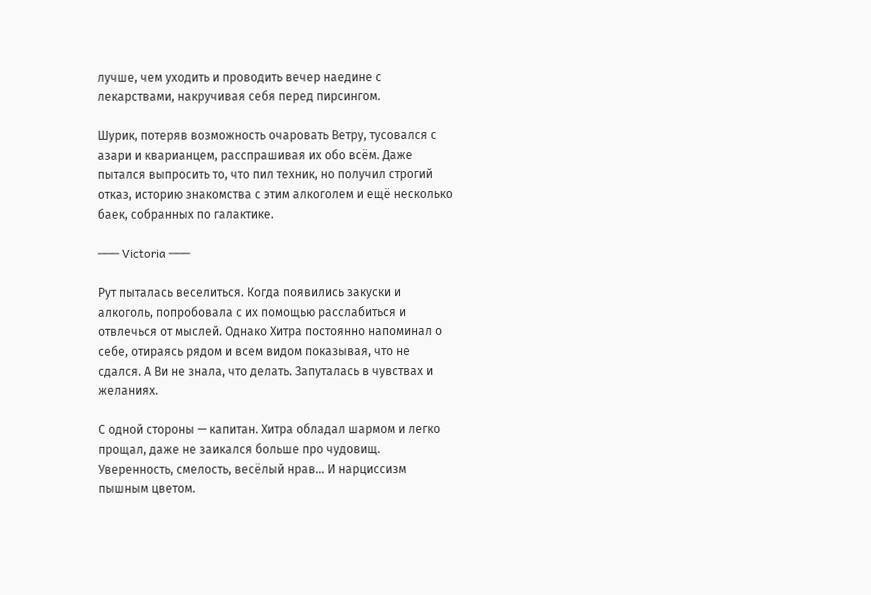лучше, чем уходить и проводить вечер наедине с лекарствами, накручивая себя перед пирсингом.

Шурик, потеряв возможность очаровать Ветру, тусовался с азари и кварианцем, расспрашивая их обо всём. Даже пытался выпросить то, что пил техник, но получил строгий отказ, историю знакомства с этим алкоголем и ещё несколько баек, собранных по галактике.

─── Victoria ───

Рут пыталась веселиться. Когда появились закуски и алкоголь, попробовала с их помощью расслабиться и отвлечься от мыслей. Однако Хитра постоянно напоминал о себе, отираясь рядом и всем видом показывая, что не сдался. А Ви не знала, что делать. Запуталась в чувствах и желаниях.

С одной стороны — капитан. Хитра обладал шармом и легко прощал, даже не заикался больше про чудовищ. Уверенность, смелость, весёлый нрав… И нарциссизм пышным цветом.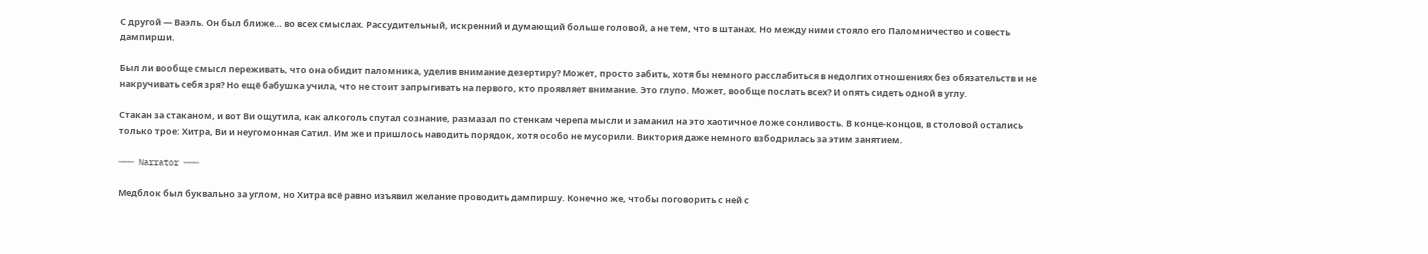С другой — Ваэль. Он был ближе… во всех смыслах. Рассудительный, искренний и думающий больше головой, а не тем, что в штанах. Но между ними стояло его Паломничество и совесть дампирши.

Был ли вообще смысл переживать, что она обидит паломника, уделив внимание дезертиру? Может, просто забить, хотя бы немного расслабиться в недолгих отношениях без обязательств и не накручивать себя зря? Но ещё бабушка учила, что не стоит запрыгивать на первого, кто проявляет внимание. Это глупо. Может, вообще послать всех? И опять сидеть одной в углу.

Стакан за стаканом, и вот Ви ощутила, как алкоголь спутал сознание, размазал по стенкам черепа мысли и заманил на это хаотичное ложе сонливость. В конце-концов, в столовой остались только трое: Хитра, Ви и неугомонная Сатил. Им же и пришлось наводить порядок, хотя особо не мусорили. Виктория даже немного взбодрилась за этим занятием.

─── Narrator ───

Медблок был буквально за углом, но Хитра всё равно изъявил желание проводить дампиршу. Конечно же, чтобы поговорить с ней с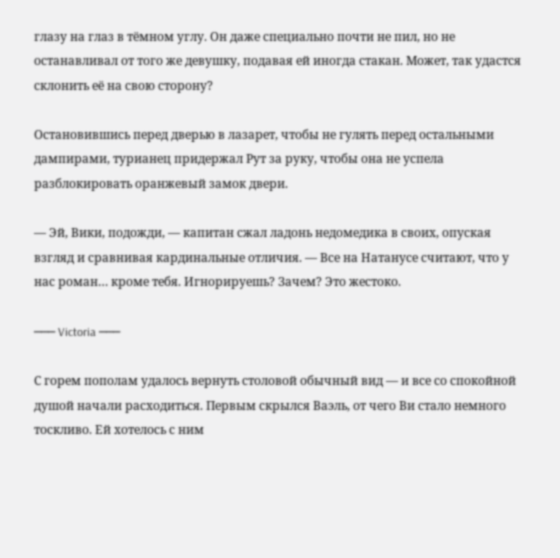глазу на глаз в тёмном углу. Он даже специально почти не пил, но не останавливал от того же девушку, подавая ей иногда стакан. Может, так удастся склонить её на свою сторону?

Остановившись перед дверью в лазарет, чтобы не гулять перед остальными дампирами, турианец придержал Рут за руку, чтобы она не успела разблокировать оранжевый замок двери.

— Эй, Вики, подожди, — капитан сжал ладонь недомедика в своих, опуская взгляд и сравнивая кардинальные отличия. — Все на Натанусе считают, что у нас роман… кроме тебя. Игнорируешь? Зачем? Это жестоко.

─── Victoria ───

С горем пополам удалось вернуть столовой обычный вид — и все со спокойной душой начали расходиться. Первым скрылся Ваэль, от чего Ви стало немного тоскливо. Ей хотелось с ним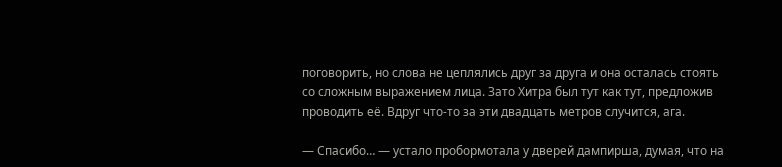поговорить, но слова не цеплялись друг за друга и она осталась стоять со сложным выражением лица. Зато Хитра был тут как тут, предложив проводить её. Вдруг что-то за эти двадцать метров случится, ага.

— Спасибо… — устало пробормотала у дверей дампирша, думая, что на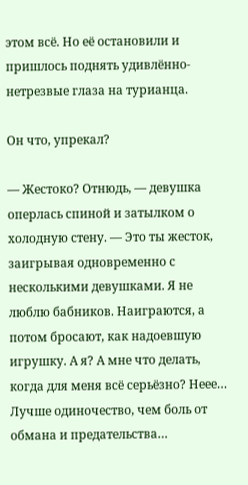этом всё. Но её остановили и пришлось поднять удивлённо-нетрезвые глаза на турианца.

Он что, упрекал?

— Жестоко? Отнюдь, — девушка оперлась спиной и затылком о холодную стену. — Это ты жесток, заигрывая одновременно с несколькими девушками. Я не люблю бабников. Наиграются, а потом бросают, как надоевшую игрушку. А я? А мне что делать, когда для меня всё серьёзно? Неее… Лучше одиночество, чем боль от обмана и предательства…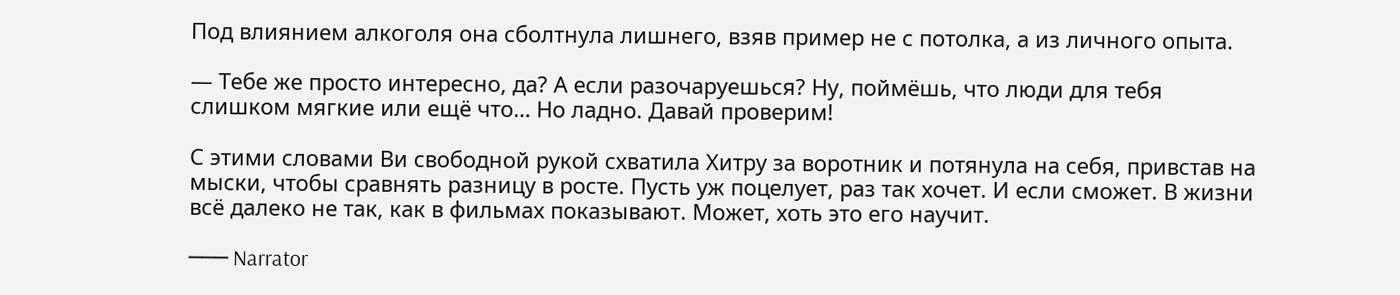Под влиянием алкоголя она сболтнула лишнего, взяв пример не с потолка, а из личного опыта.

— Тебе же просто интересно, да? А если разочаруешься? Ну, поймёшь, что люди для тебя слишком мягкие или ещё что… Но ладно. Давай проверим!

С этими словами Ви свободной рукой схватила Хитру за воротник и потянула на себя, привстав на мыски, чтобы сравнять разницу в росте. Пусть уж поцелует, раз так хочет. И если сможет. В жизни всё далеко не так, как в фильмах показывают. Может, хоть это его научит.

─── Narrator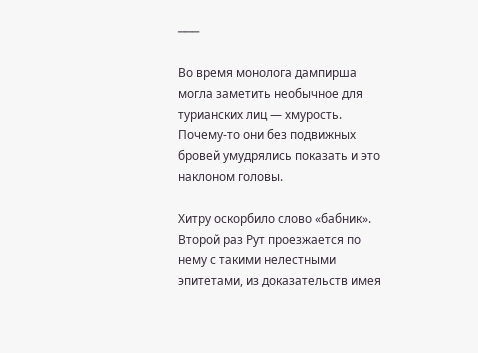───

Во время монолога дампирша могла заметить необычное для турианских лиц — хмурость. Почему-то они без подвижных бровей умудрялись показать и это наклоном головы.

Хитру оскорбило слово «бабник». Второй раз Рут проезжается по нему с такими нелестными эпитетами, из доказательств имея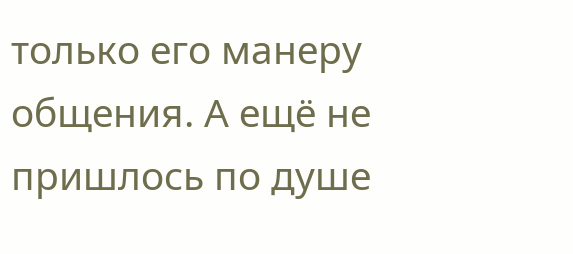только его манеру общения. А ещё не пришлось по душе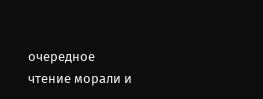очередное чтение морали и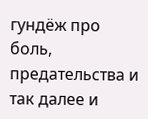гундёж про боль, предательства и так далее и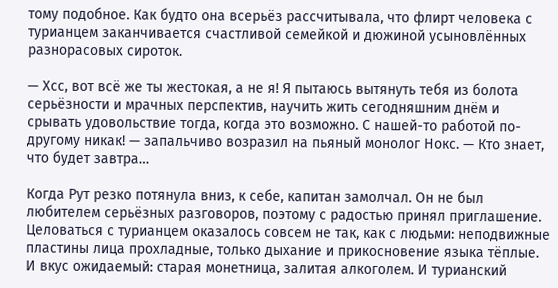тому подобное. Как будто она всерьёз рассчитывала, что флирт человека с турианцем заканчивается счастливой семейкой и дюжиной усыновлённых разнорасовых сироток.

— Хсс, вот всё же ты жестокая, а не я! Я пытаюсь вытянуть тебя из болота серьёзности и мрачных перспектив, научить жить сегодняшним днём и срывать удовольствие тогда, когда это возможно. С нашей-то работой по-другому никак! — запальчиво возразил на пьяный монолог Нокс. — Кто знает, что будет завтра…

Когда Рут резко потянула вниз, к себе, капитан замолчал. Он не был любителем серьёзных разговоров, поэтому с радостью принял приглашение. Целоваться с турианцем оказалось совсем не так, как с людьми: неподвижные пластины лица прохладные, только дыхание и прикосновение языка тёплые. И вкус ожидаемый: старая монетница, залитая алкоголем. И турианский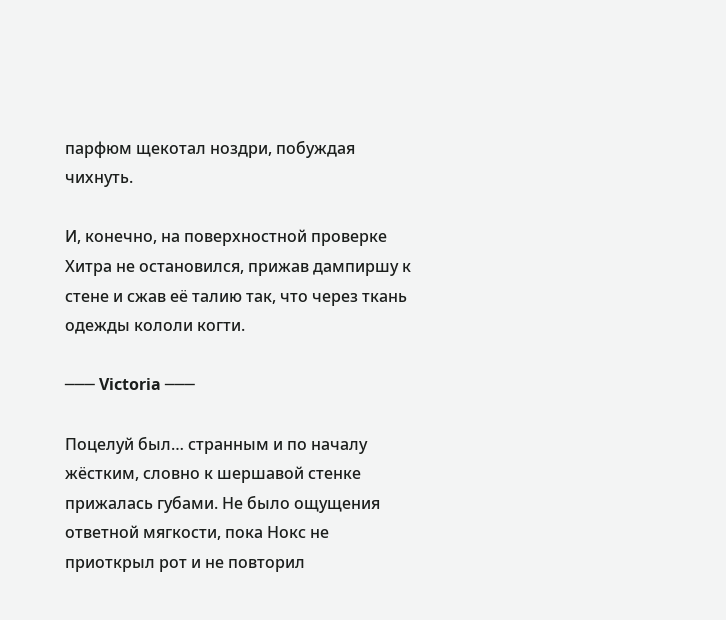парфюм щекотал ноздри, побуждая чихнуть.

И, конечно, на поверхностной проверке Хитра не остановился, прижав дампиршу к стене и сжав её талию так, что через ткань одежды кололи когти.

─── Victoria ───

Поцелуй был… странным и по началу жёстким, словно к шершавой стенке прижалась губами. Не было ощущения ответной мягкости, пока Нокс не приоткрыл рот и не повторил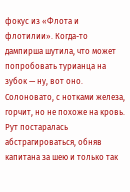фокус из «Флота и флотилии». Когда-то дампирша шутила, что может попробовать турианца на зубок — ну, вот оно. Солоновато, с нотками железа, горчит, но не похоже на кровь. Рут постаралась абстрагироваться, обняв капитана за шею и только так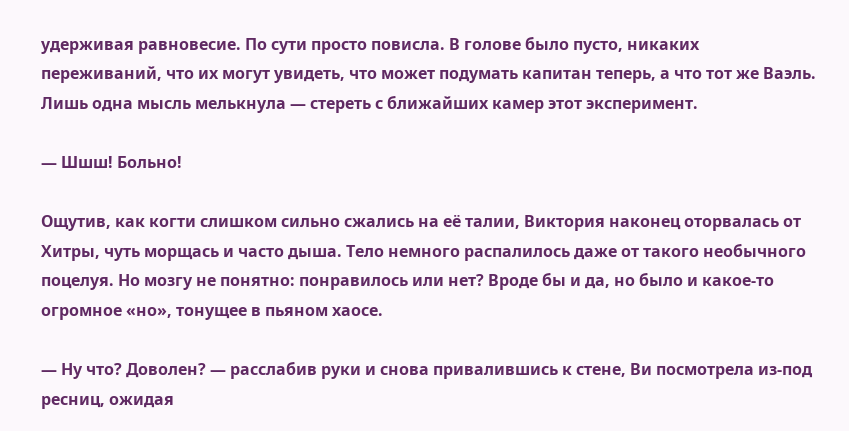удерживая равновесие. По сути просто повисла. В голове было пусто, никаких переживаний, что их могут увидеть, что может подумать капитан теперь, а что тот же Ваэль. Лишь одна мысль мелькнула — стереть с ближайших камер этот эксперимент.

— Шшш! Больно!

Ощутив, как когти слишком сильно сжались на её талии, Виктория наконец оторвалась от Хитры, чуть морщась и часто дыша. Тело немного распалилось даже от такого необычного поцелуя. Но мозгу не понятно: понравилось или нет? Вроде бы и да, но было и какое-то огромное «но», тонущее в пьяном хаосе.

— Ну что? Доволен? — расслабив руки и снова привалившись к стене, Ви посмотрела из-под ресниц, ожидая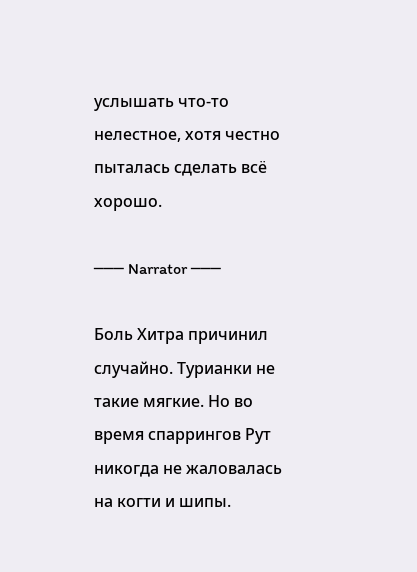услышать что-то нелестное, хотя честно пыталась сделать всё хорошо.

─── Narrator ───

Боль Хитра причинил случайно. Турианки не такие мягкие. Но во время спаррингов Рут никогда не жаловалась на когти и шипы.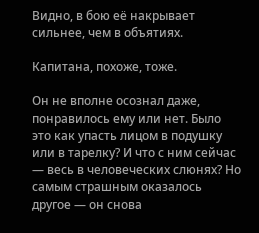Видно, в бою её накрывает сильнее, чем в объятиях.

Капитана, похоже, тоже.

Он не вполне осознал даже, понравилось ему или нет. Было это как упасть лицом в подушку или в тарелку? И что с ним сейчас — весь в человеческих слюнях? Но самым страшным оказалось другое — он снова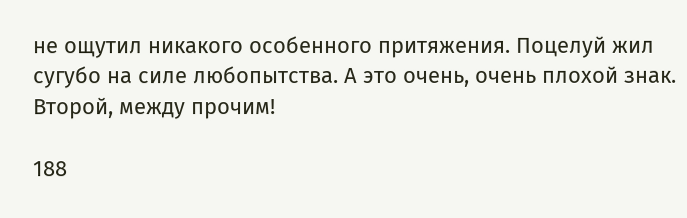не ощутил никакого особенного притяжения. Поцелуй жил сугубо на силе любопытства. А это очень, очень плохой знак. Второй, между прочим!

188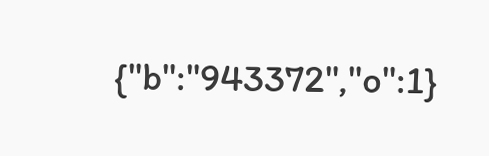{"b":"943372","o":1}